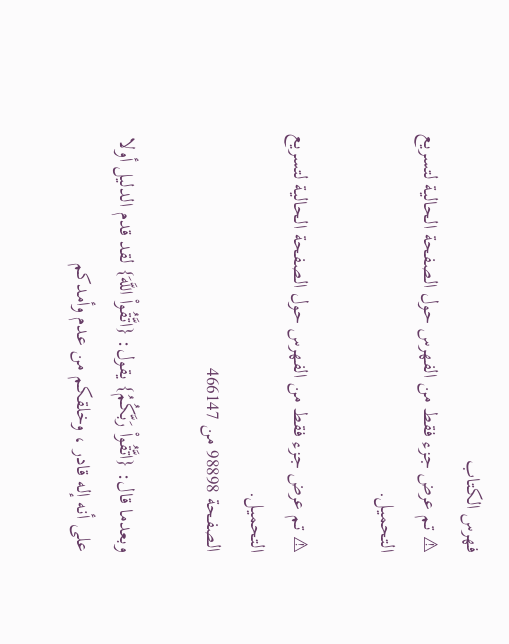فهرس الكتاب
⚠ تم عرض جزء فقط من الفهرس حول الصفحة الحالية لتسريع التحميل.

⚠ تم عرض جزء فقط من الفهرس حول الصفحة الحالية لتسريع التحميل.
الصفحة 98898 من 466147

وبعدما قال: {اتَّقُواْ رَبَّكُمُ} يقول: {اتَّقُواْ اللَّهَ} لقد قدم الدليل أولا على أنه إله قادر ، وخلقكم من عدم وأمدكم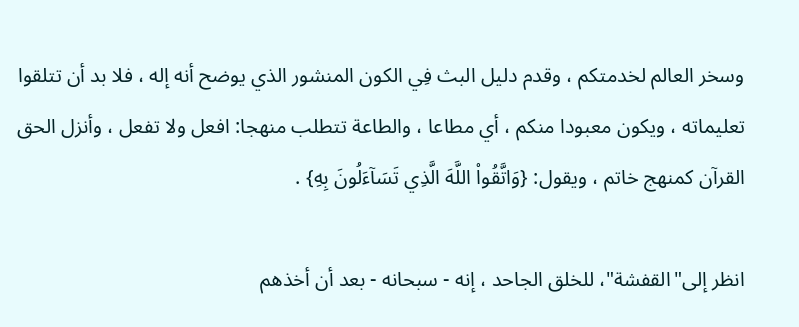وسخر العالم لخدمتكم ، وقدم دليل البث فِي الكون المنشور الذي يوضح أنه إله ، فلا بد أن تتلقوا تعليماته ، ويكون معبودا منكم ، أي مطاعا ، والطاعة تتطلب منهجا: افعل ولا تفعل ، وأنزل الحق القرآن كمنهج خاتم ، ويقول: {وَاتَّقُواْ اللَّهَ الَّذِي تَسَآءَلُونَ بِهِ} .

انظر إلى"القفشة"، للخلق الجاحد ، إنه - سبحانه - بعد أن أخذهم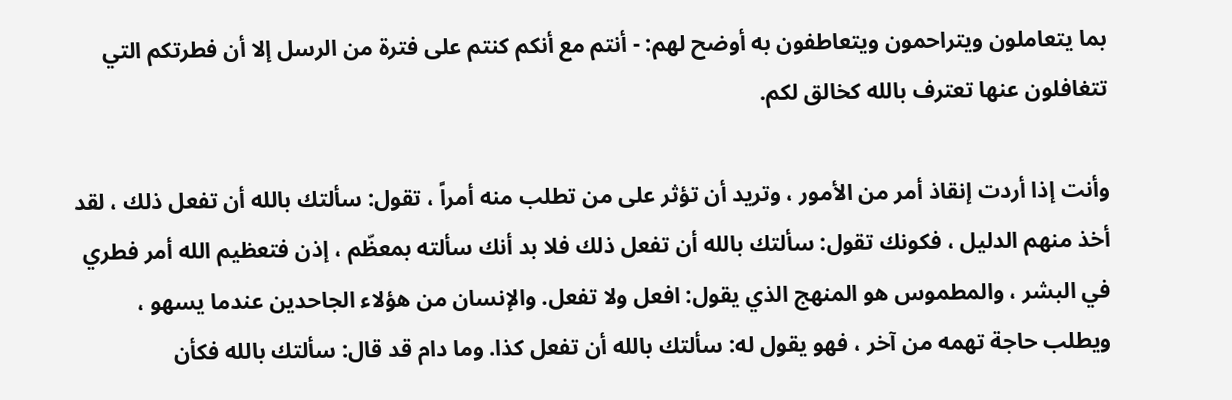بما يتعاملون ويتراحمون ويتعاطفون به أوضح لهم: - أنتم مع أنكم كنتم على فترة من الرسل إلا أن فطرتكم التي تتغافلون عنها تعترف بالله كخالق لكم.

وأنت إذا أردت إنقاذ أمر من الأمور ، وتريد أن تؤثر على من تطلب منه أمراً ، تقول: سألتك بالله أن تفعل ذلك ، لقد أخذ منهم الدليل ، فكونك تقول: سألتك بالله أن تفعل ذلك فلا بد أنك سألته بمعظّم ، إذن فتعظيم الله أمر فطري في البشر ، والمطموس هو المنهج الذي يقول: افعل ولا تفعل. والإنسان من هؤلاء الجاحدين عندما يسهو ، ويطلب حاجة تهمه من آخر ، فهو يقول له: سألتك بالله أن تفعل كذا. وما دام قد قال: سألتك بالله فكأن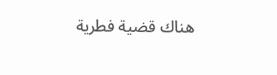هناك قضية فطرية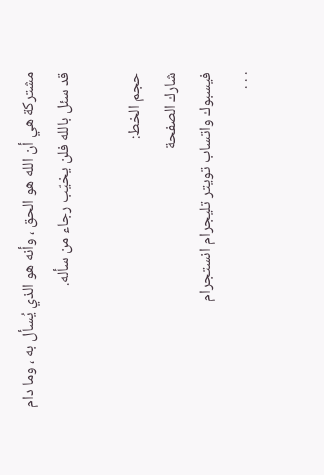مشتركة هي أن الله هو الحق ، وأنه هو الذي يُسأل به ، وما دام قد سئل بالله فلن يخيّب رجاء من سأله.

حجم الخط:
شارك الصفحة
فيسبوك واتساب تويتر تليجرام انستجرام
. . .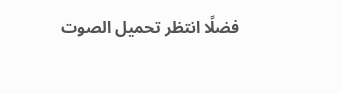فضلًا انتظر تحميل الصوت